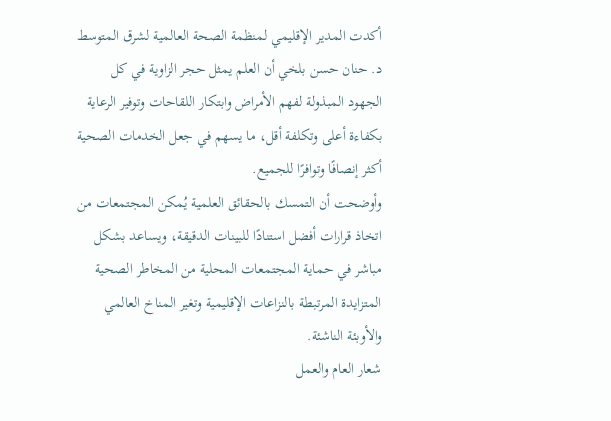أكدت المدير الإقليمي لمنظمة الصحة العالمية لشرق المتوسط د. حنان حسن بلخي أن العلم يمثل حجر الزاوية في كل الجهود المبذولة لفهم الأمراض وابتكار اللقاحات وتوفير الرعاية بكفاءة أعلى وتكلفة أقل، ما يسهم في جعل الخدمات الصحية أكثر إنصافًا وتوافرًا للجميع.
وأوضحت أن التمسك بالحقائق العلمية يُمكن المجتمعات من اتخاذ قرارات أفضل استنادًا للبينات الدقيقة، ويساعد بشكل مباشر في حماية المجتمعات المحلية من المخاطر الصحية المتزايدة المرتبطة بالنزاعات الإقليمية وتغير المناخ العالمي والأوبئة الناشئة.
شعار العام والعمل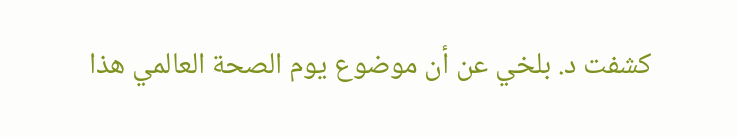كشفت د. بلخي عن أن موضوع يوم الصحة العالمي هذا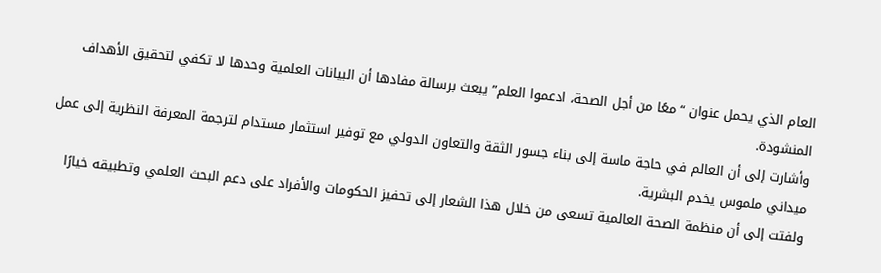العام الذي يحمل عنوان “معًا من أجل الصحة، ادعموا العلم” يبعث برسالة مفادها أن البيانات العلمية وحدها لا تكفي لتحقيق الأهداف المنشودة.
وأشارت إلى أن العالم في حاجة ماسة إلى بناء جسور الثقة والتعاون الدولي مع توفير استثمار مستدام لترجمة المعرفة النظرية إلى عمل ميداني ملموس يخدم البشرية.
ولفتت إلى أن منظمة الصحة العالمية تسعى من خلال هذا الشعار إلى تحفيز الحكومات والأفراد على دعم البحث العلمي وتطبيقه خيارًا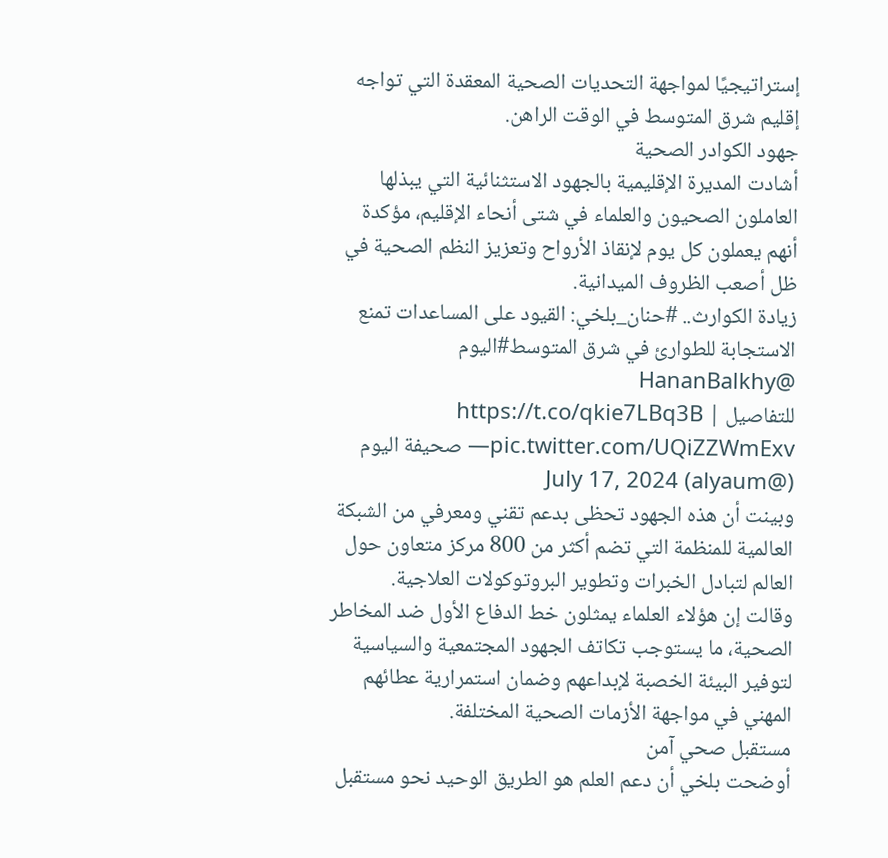إستراتيجيًا لمواجهة التحديات الصحية المعقدة التي تواجه إقليم شرق المتوسط في الوقت الراهن.
جهود الكوادر الصحية
أشادت المديرة الإقليمية بالجهود الاستثنائية التي يبذلها العاملون الصحيون والعلماء في شتى أنحاء الإقليم، مؤكدة أنهم يعملون كل يوم لإنقاذ الأرواح وتعزيز النظم الصحية في ظل أصعب الظروف الميدانية.
زيادة الكوارث.. #حنان_بلخي: القيود على المساعدات تمنع الاستجابة للطوارئ في شرق المتوسط#اليوم @HananBalkhy
للتفاصيل | https://t.co/qkie7LBq3B pic.twitter.com/UQiZZWmExv— صحيفة اليوم (@alyaum) July 17, 2024
وبينت أن هذه الجهود تحظى بدعم تقني ومعرفي من الشبكة العالمية للمنظمة التي تضم أكثر من 800 مركز متعاون حول العالم لتبادل الخبرات وتطوير البروتوكولات العلاجية.
وقالت إن هؤلاء العلماء يمثلون خط الدفاع الأول ضد المخاطر الصحية، ما يستوجب تكاتف الجهود المجتمعية والسياسية لتوفير البيئة الخصبة لإبداعهم وضمان استمرارية عطائهم المهني في مواجهة الأزمات الصحية المختلفة.
مستقبل صحي آمن
أوضحت بلخي أن دعم العلم هو الطريق الوحيد نحو مستقبل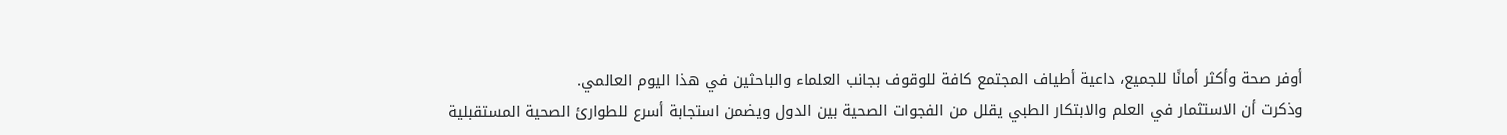أوفر صحة وأكثر أمانًا للجميع، داعية أطياف المجتمع كافة للوقوف بجانب العلماء والباحثين في هذا اليوم العالمي.
وذكرت أن الاستثمار في العلم والابتكار الطبي يقلل من الفجوات الصحية بين الدول ويضمن استجابة أسرع للطوارئ الصحية المستقبلية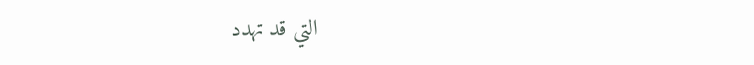التي قد تهدد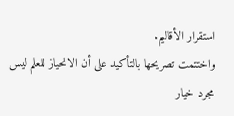استقرار الأقاليم.
واختتمت تصريحها بالتأكيد على أن الانحياز للعلم ليس مجرد خيار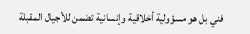فني بل هو مسؤولية أخلاقية وإنسانية تضمن للأجيال المقبلة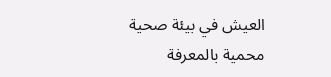العيش في بيئة صحية محمية بالمعرفة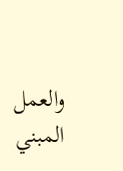والعمل المبني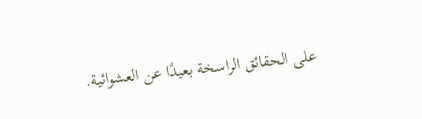على الحقائق الراسخة بعيدًا عن العشوائية.